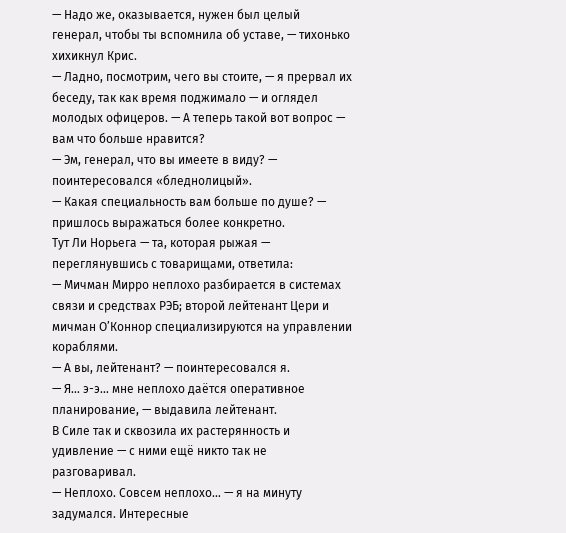— Надо же, оказывается, нужен был целый генерал, чтобы ты вспомнила об уставе, — тихонько хихикнул Крис.
— Ладно, посмотрим, чего вы стоите, — я прервал их беседу, так как время поджимало — и оглядел молодых офицеров. — А теперь такой вот вопрос — вам что больше нравится?
— Эм, генерал, что вы имеете в виду? — поинтересовался «бледнолицый».
— Какая специальность вам больше по душе? — пришлось выражаться более конкретно.
Тут Ли Норьега — та, которая рыжая — переглянувшись с товарищами, ответила:
— Мичман Мирро неплохо разбирается в системах связи и средствах РЭБ; второй лейтенант Цери и мичман О’Коннор специализируются на управлении кораблями.
— А вы, лейтенант? — поинтересовался я.
— Я… э-э… мне неплохо даётся оперативное планирование, — выдавила лейтенант.
В Силе так и сквозила их растерянность и удивление — с ними ещё никто так не разговаривал.
— Неплохо. Совсем неплохо… — я на минуту задумался. Интересные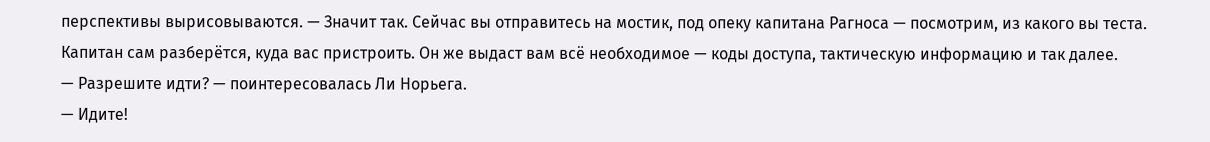перспективы вырисовываются. — Значит так. Сейчас вы отправитесь на мостик, под опеку капитана Рагноса — посмотрим, из какого вы теста. Капитан сам разберётся, куда вас пристроить. Он же выдаст вам всё необходимое — коды доступа, тактическую информацию и так далее.
— Разрешите идти? — поинтересовалась Ли Норьега.
— Идите!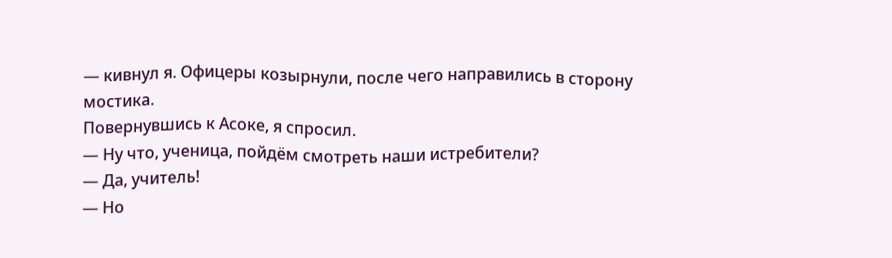— кивнул я. Офицеры козырнули, после чего направились в сторону мостика.
Повернувшись к Асоке, я спросил.
— Ну что, ученица, пойдём смотреть наши истребители?
— Да, учитель!
— Но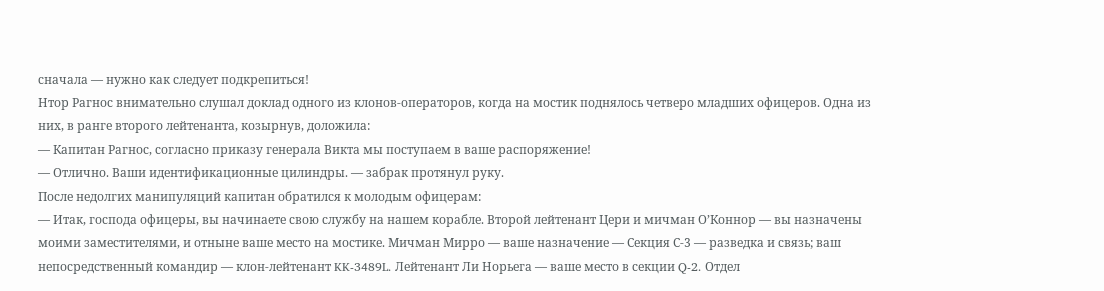сначала — нужно как следует подкрепиться!
Нтор Рагнос внимательно слушал доклад одного из клонов-операторов, когда на мостик поднялось четверо младших офицеров. Одна из них, в ранге второго лейтенанта, козырнув, доложила:
— Капитан Рагнос, согласно приказу генерала Викта мы поступаем в ваше распоряжение!
— Отлично. Ваши идентификационные цилиндры. — забрак протянул руку.
После недолгих манипуляций капитан обратился к молодым офицерам:
— Итак, господа офицеры, вы начинаете свою службу на нашем корабле. Второй лейтенант Цери и мичман О’Коннор — вы назначены моими заместителями, и отныне ваше место на мостике. Мичман Мирро — ваше назначение — Секция С-3 — разведка и связь; ваш непосредственный командир — клон-лейтенант KK-3489L. Лейтенант Ли Норьега — ваше место в секции Q-2. Отдел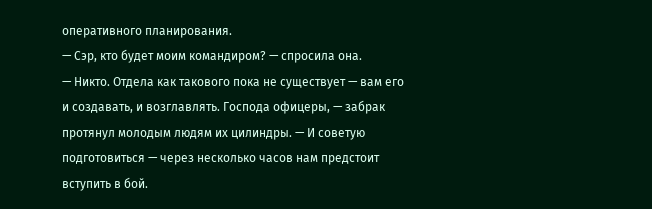оперативного планирования.
— Сэр, кто будет моим командиром? — спросила она.
— Никто. Отдела как такового пока не существует — вам его и создавать, и возглавлять. Господа офицеры, — забрак протянул молодым людям их цилиндры. — И советую подготовиться — через несколько часов нам предстоит вступить в бой.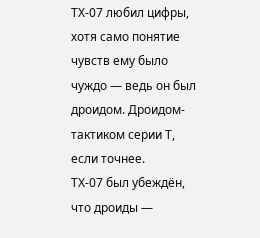ТХ-07 любил цифры, хотя само понятие чувств ему было чуждо — ведь он был дроидом. Дроидом-тактиком серии Т, если точнее.
ТХ-07 был убеждён, что дроиды —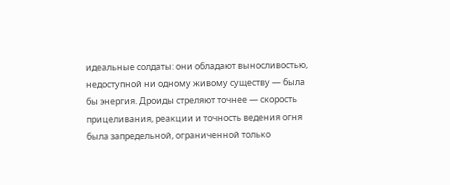идеальные солдаты: они обладают выносливостью, недоступной ни одному живому существу — была бы энергия. Дроиды стреляют точнее — скорость прицеливания, реакции и точность ведения огня была запредельной, ограниченной только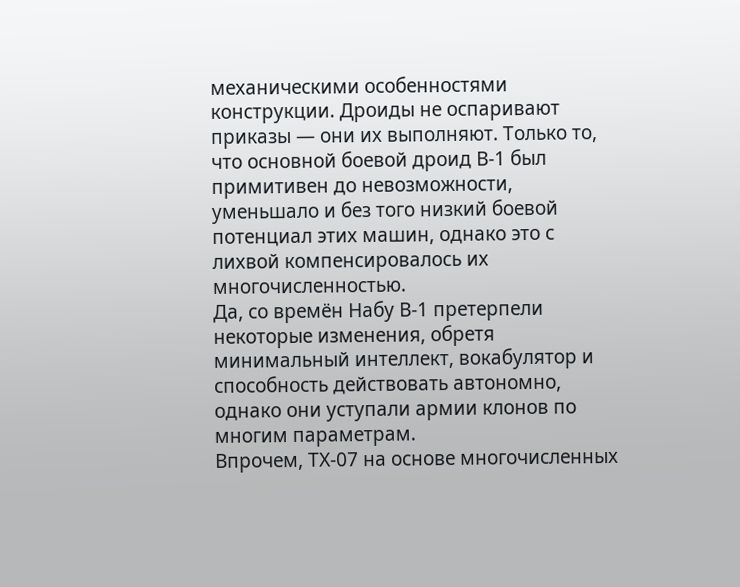механическими особенностями конструкции. Дроиды не оспаривают приказы — они их выполняют. Только то, что основной боевой дроид В-1 был примитивен до невозможности, уменьшало и без того низкий боевой потенциал этих машин, однако это с лихвой компенсировалось их многочисленностью.
Да, со времён Набу В-1 претерпели некоторые изменения, обретя минимальный интеллект, вокабулятор и способность действовать автономно, однако они уступали армии клонов по многим параметрам.
Впрочем, ТХ-07 на основе многочисленных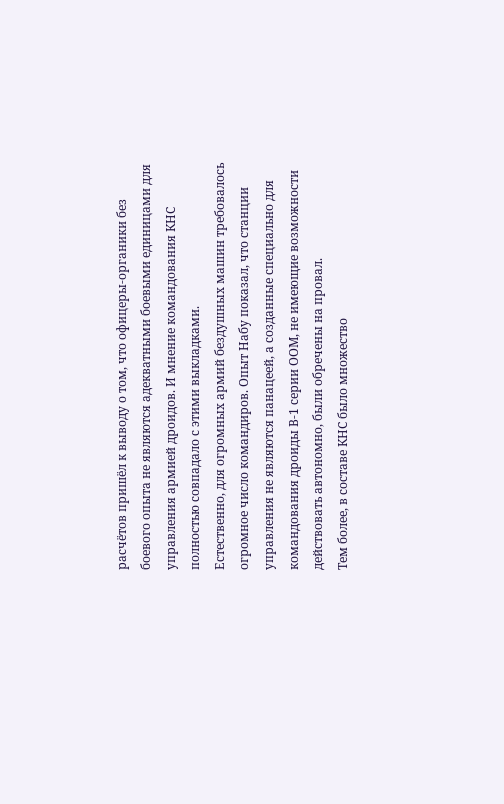расчётов пришёл к выводу о том, что офицеры-органики без боевого опыта не являются адекватными боевыми единицами для управления армией дроидов. И мнение командования КНС полностью совпадало с этими выкладками.
Естественно, для огромных армий бездушных машин требовалось огромное число командиров. Опыт Набу показал, что станции управления не являются панацеей, а созданные специально для командования дроиды В-1 серии ООМ, не имеющие возможности действовать автономно, были обречены на провал.
Тем более, в составе КНС было множество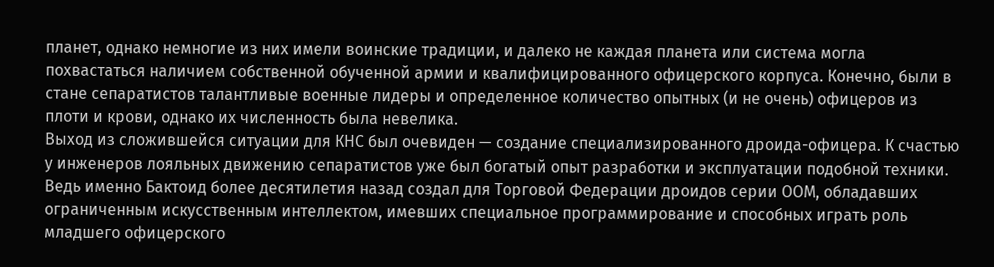планет, однако немногие из них имели воинские традиции, и далеко не каждая планета или система могла похвастаться наличием собственной обученной армии и квалифицированного офицерского корпуса. Конечно, были в стане сепаратистов талантливые военные лидеры и определенное количество опытных (и не очень) офицеров из плоти и крови, однако их численность была невелика.
Выход из сложившейся ситуации для КНС был очевиден — создание специализированного дроида-офицера. К счастью у инженеров лояльных движению сепаратистов уже был богатый опыт разработки и эксплуатации подобной техники. Ведь именно Бактоид более десятилетия назад создал для Торговой Федерации дроидов серии ООМ, обладавших ограниченным искусственным интеллектом, имевших специальное программирование и способных играть роль младшего офицерского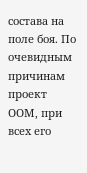состава на поле боя. По очевидным причинам проект ООМ, при всех его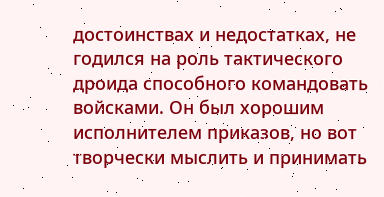достоинствах и недостатках, не годился на роль тактического дроида способного командовать войсками. Он был хорошим исполнителем приказов, но вот творчески мыслить и принимать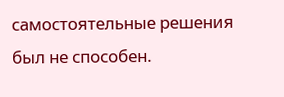самостоятельные решения был не способен.